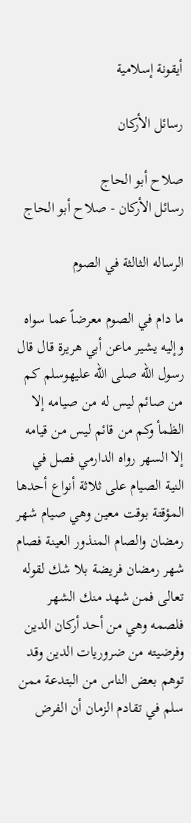أيقونة إسلامية

رسائل الأركان

صلاح أبو الحاج
رسائل الأركان - صلاح أبو الحاج

الرساله الثالثة في الصوم

ما دام في الصوم معرضاً عما سواه وإليه يشير ماعن أبي هريرة قال قال رسول الله صلى الله عليهوسلم كم من صائم ليس له من صيامه إلا الظمأ وكم من قائم ليس من قيامه إلا السهر رواه الدارمي فصل في النية الصيام على ثلاثة أنواع أحدها المؤقتة بوقت معين وهي صيام شهر رمضان والصام المنذور العينة فصام شهر رمضان فريضة بلا شك لقوله تعالى فمن شهد منك الشهر فلصمه وهي من أحد أركان الدين وفرضيته من ضروريات الدين وقد توهم بعض الناس من البتدعة ممن سلم في تقادم الزمان أن الفرض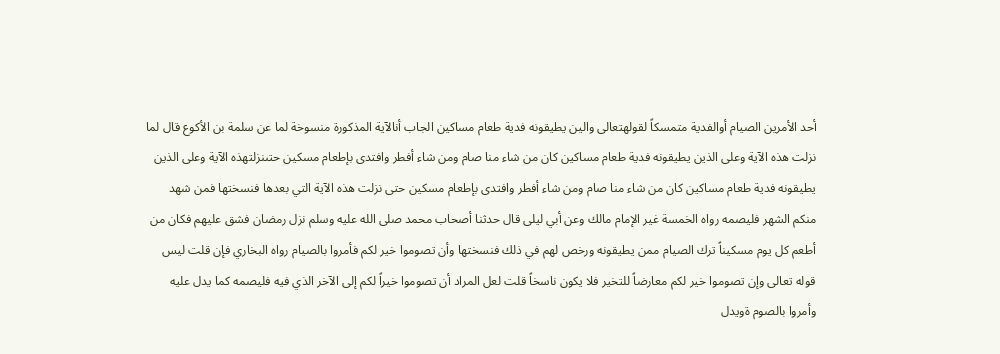أحد الأمرين الصيام أوالفدية متمسكاً لقولهتعالى والين يطيقونه فدية طعام مساكين الجاب أنالآية المذكورة منسوخة لما عن سلمة بن الأكوع قال لما نزلت هذه الآية وعلى الذين يطيقونه فدية طعام مساكين كان من شاء منا صام ومن شاء أفطر وافتدى بإطعام مسكين حتىنزلتهذه الآية وعلى الذين يطيقونه فدية طعام مساكين كان من شاء منا صام ومن شاء أفطر وافتدى بإطعام مسكين حتى نزلت هذه الآية التي بعدها فنسختها فمن شهد منكم الشهر فليصمه رواه الخمسة غير الإمام مالك وعن أبي ليلى قال حدثنا أصحاب محمد صلى الله عليه وسلم نزل رمضان فشق عليهم فكان من أطعم كل يوم مسكيناً ترك الصيام ممن يطيقونه ورخص لهم في ذلك فنسختها وأن تصوموا خير لكم فأمروا بالصيام رواه البخاري فإن قلت ليس قوله تعالى وإن تصوموا خير لكم معارضاً للتخير فلا يكون ناسخاً قلت لعل المراد أن تصوموا خيراً لكم إلى الآخر الذي فيه فليصمه كما يدل عليه وأمروا بالصوم ةويدل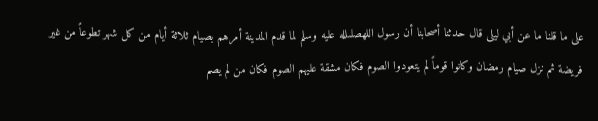على ما قلنا ما عن أبي ليلى قال حدثنا أصحابنا أن رسول اللهصلىلله عليه وسلم لما قدم المدينة أمرهم بصيام ثلاثة أيام من كل شهر تطوعاً من غير فريضة ثم نزل صيام رمضان وكانوا قوماً لم يتعودوا الصوم فكان مشقة عليهم الصوم فكان من لم يصم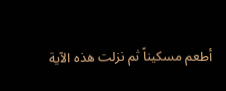أطعم مسكيناً ثم نزلت هذه الآية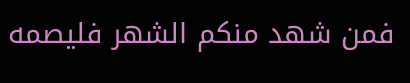فمن شهد منكم الشهر فليصمه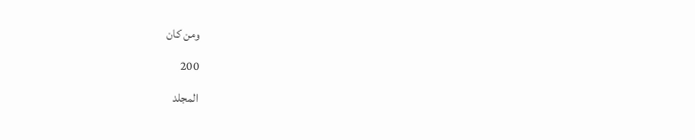ومن كان
200
المجلد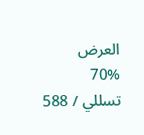العرض
70%
تسللي / 588